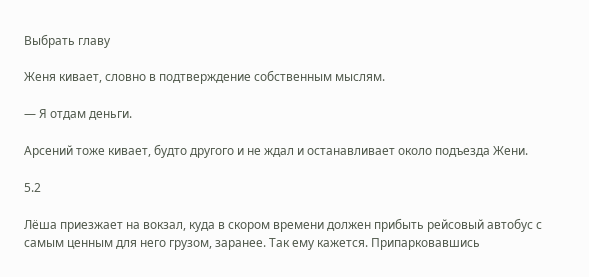Выбрать главу

Женя кивает, словно в подтверждение собственным мыслям.

— Я отдам деньги.

Арсений тоже кивает, будто другого и не ждал и останавливает около подъезда Жени.

5.2

Лёша приезжает на вокзал, куда в скором времени должен прибыть рейсовый автобус с самым ценным для него грузом, заранее. Так ему кажется. Припарковавшись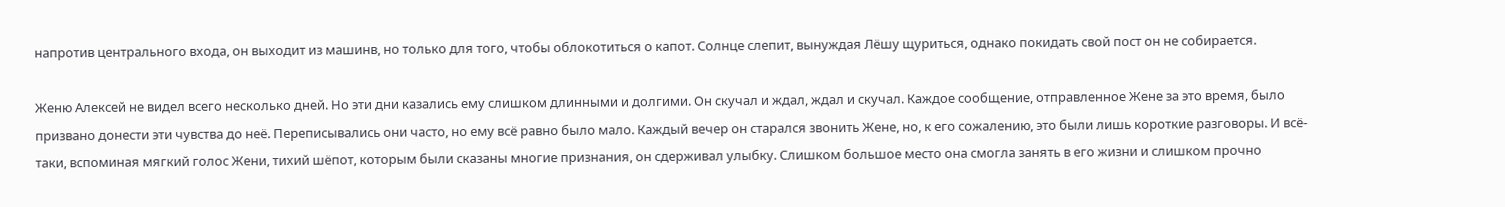напротив центрального входа, он выходит из машинв, но только для того, чтобы облокотиться о капот. Солнце слепит, вынуждая Лёшу щуриться, однако покидать свой пост он не собирается.

Женю Алексей не видел всего несколько дней. Но эти дни казались ему слишком длинными и долгими. Он скучал и ждал, ждал и скучал. Каждое сообщение, отправленное Жене за это время, было призвано донести эти чувства до неё. Переписывались они часто, но ему всё равно было мало. Каждый вечер он старался звонить Жене, но, к его сожалению, это были лишь короткие разговоры. И всё-таки, вспоминая мягкий голос Жени, тихий шёпот, которым были сказаны многие признания, он сдерживал улыбку. Слишком большое место она смогла занять в его жизни и слишком прочно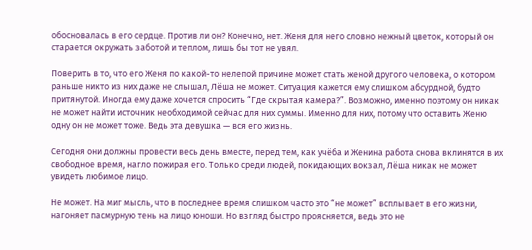обосновалась в его сердце. Против ли он? Конечно, нет. Женя для него словно нежный цветок, который он старается окружать заботой и теплом, лишь бы тот не увял.

Поверить в то, что его Женя по какой-то нелепой причине может стать женой другого человека, о котором раньше никто из них даже не слышал, Лёша не может. Ситуация кажется ему слишком абсурдной, будто притянутой. Иногда ему даже хочется спросить “Где скрытая камера?”. Возможно, именно поэтому он никак не может найти источник необходимой сейчас для них суммы. Именно для них, потому что оставить Женю одну он не может тоже. Ведь эта девушка — вся его жизнь.

Сегодня они должны провести весь день вместе, перед тем, как учёба и Женина работа снова вклинятся в их свободное время, нагло пожирая его. Только среди людей, покидающих вокзал, Лёша никак не может увидеть любимое лицо.

Не может. На миг мысль, что в последнее время слишком часто это “не может” всплывает в его жизни, нагоняет пасмурную тень на лицо юноши. Но взгляд быстро проясняется, ведь это не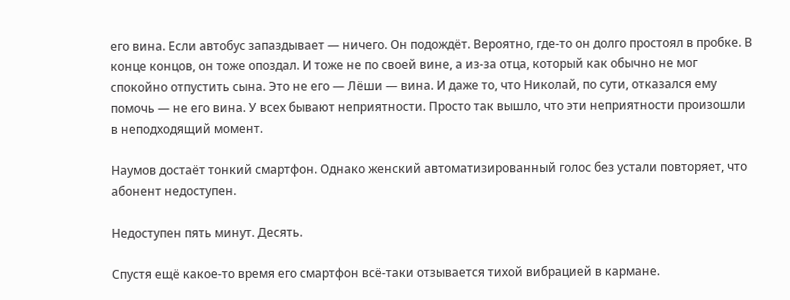его вина. Если автобус запаздывает — ничего. Он подождёт. Вероятно, где-то он долго простоял в пробке. В конце концов, он тоже опоздал. И тоже не по своей вине, а из-за отца, который как обычно не мог спокойно отпустить сына. Это не его — Лёши — вина. И даже то, что Николай, по сути, отказался ему помочь — не его вина. У всех бывают неприятности. Просто так вышло, что эти неприятности произошли в неподходящий момент.

Наумов достаёт тонкий смартфон. Однако женский автоматизированный голос без устали повторяет, что абонент недоступен.

Недоступен пять минут. Десять.

Спустя ещё какое-то время его смартфон всё-таки отзывается тихой вибрацией в кармане.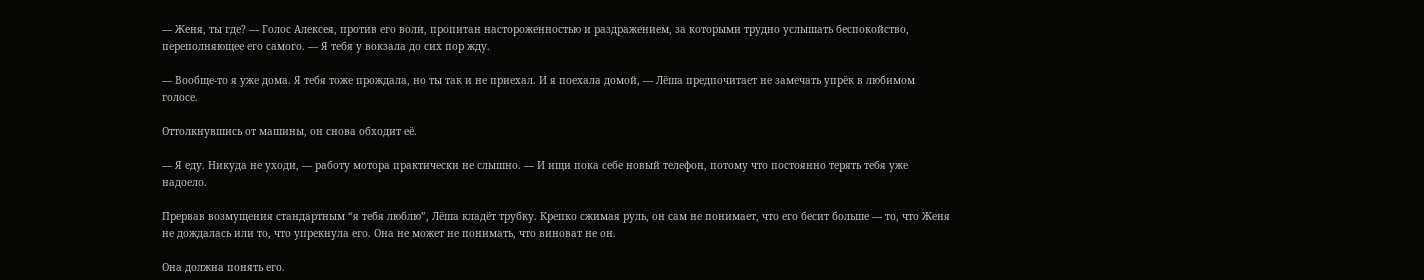— Женя, ты где? — Голос Алексея, против его воли, пропитан настороженностью и раздражением, за которыми трудно услышать беспокойство, переполняющее его самого. — Я тебя у вокзала до сих пор жду.

— Вообще-то я уже дома. Я тебя тоже прождала, но ты так и не приехал. И я поехала домой, — Лёша предпочитает не замечать упрёк в любимом голосе.

Оттолкнувшись от машины, он снова обходит её.

— Я еду. Никуда не уходи, — работу мотора практически не слышно. — И ищи пока себе новый телефон, потому что постоянно терять тебя уже надоело.

Прервав возмущения стандартным “я тебя люблю”, Лёша кладёт трубку. Крепко сжимая руль, он сам не понимает, что его бесит больше — то, что Женя не дождалась или то, что упрекнула его. Она не может не понимать, что виноват не он.

Она должна понять его.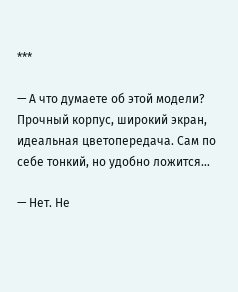***

— А что думаете об этой модели? Прочный корпус, широкий экран, идеальная цветопередача. Сам по себе тонкий, но удобно ложится…

— Нет. Не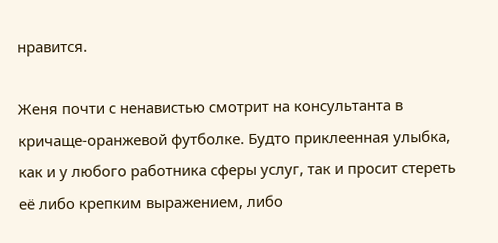нравится.

Женя почти с ненавистью смотрит на консультанта в кричаще-оранжевой футболке. Будто приклеенная улыбка, как и у любого работника сферы услуг, так и просит стереть её либо крепким выражением, либо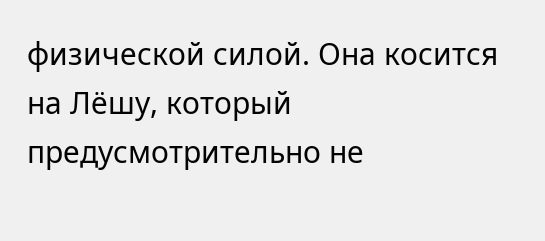физической силой. Она косится на Лёшу, который предусмотрительно не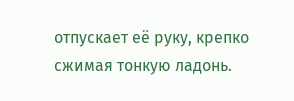отпускает её руку, крепко сжимая тонкую ладонь.